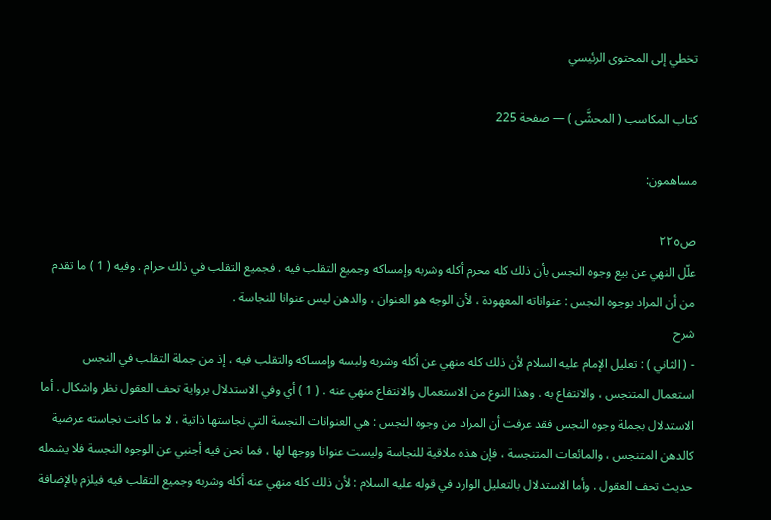تخطي إلى المحتوى الرئيسي

كتاب المكاسب ( المحشَّى ) — صفحة 225

مساهمون:

ص٢٢٥
علّل النهي عن بيع وجوه النجس بأن ذلك كله محرم أكله وشربه وإمساكه وجميع التقلب فيه . فجميع التقلب في ذلك حرام . وفيه ( 1 ) ما تقدم من أن المراد بوجوه النجس : عنواناته المعهودة ، لأن الوجه هو العنوان ، والدهن ليس عنوانا للنجاسة .
شرح
- ( الثاني ) : تعليل الإمام عليه السلام لأن ذلك كله منهي عن أكله وشربه ولبسه وإمساكه والتقلب فيه ، إذ من جملة التقلب في النجس استعمال المتنجس ، والانتفاع به . وهذا النوع من الاستعمال والانتفاع منهي عنه . ( 1 ) أي وفي الاستدلال برواية تحف العقول نظر واشكال . أما الاستدلال بجملة وجوه النجس فقد عرفت أن المراد من وجوه النجس : هي العنوانات النجسة التي نجاستها ذاتية ، لا ما كانت نجاسته عرضية كالدهن المتنجس ، والمائعات المتنجسة ، فإن هذه ملاقية للنجاسة وليست عنوانا ووجها لها ، فما نحن فيه أجنبي عن الوجوه النجسة فلا يشمله حديث تحف العقول . وأما الاستدلال بالتعليل الوارد في قوله عليه السلام : لأن ذلك كله منهي عنه أكله وشربه وجميع التقلب فيه فيلزم بالإضافة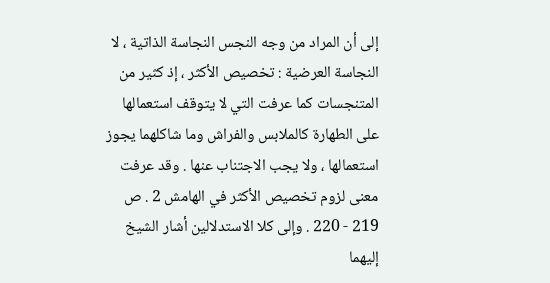إلى أن المراد من وجه النجس النجاسة الذاتية ، لا النجاسة العرضية : تخصيص الأكثر ، إذ كثير من المتنجسات كما عرفت التي لا يتوقف استعمالها على الطهارة كالملابس والفراش وما شاكلهما يجوز استعمالها ، ولا يجب الاجتناب عنها . وقد عرفت معنى لزوم تخصيص الأكثر في الهامش 2 . ص 219 - 220 . وإلى كلا الاستدلالين أشار الشيخ إليهما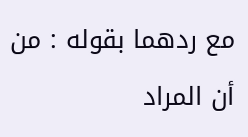مع ردهما بقوله : من أن المراد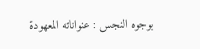بوجوه النجس : عنواناته المعهودة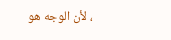، لأن الوجه هو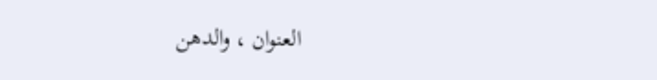العنوان ، والدهن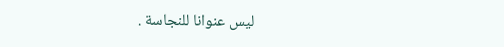ليس عنوانا للنجاسة .